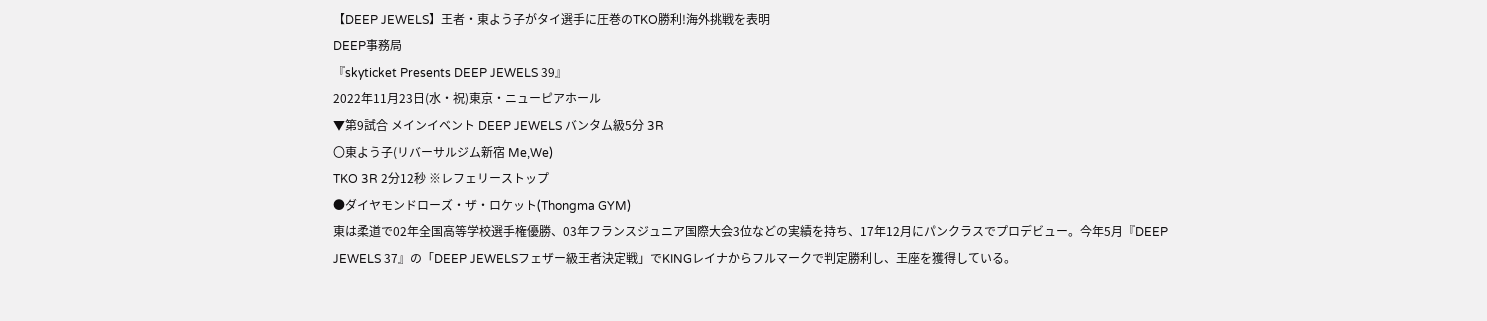【DEEP JEWELS】王者・東よう子がタイ選手に圧巻のTKO勝利!海外挑戦を表明
DEEP事務局
『skyticket Presents DEEP JEWELS 39』
2022年11月23日(水・祝)東京・ニューピアホール
▼第9試合 メインイベント DEEP JEWELS バンタム級5分 3R
〇東よう子(リバーサルジム新宿 Me,We)
TKO 3R 2分12秒 ※レフェリーストップ
●ダイヤモンドローズ・ザ・ロケット(Thongma GYM)
東は柔道で02年全国高等学校選手権優勝、03年フランスジュニア国際大会3位などの実績を持ち、17年12月にパンクラスでプロデビュー。今年5月『DEEP JEWELS 37』の「DEEP JEWELSフェザー級王者決定戦」でKINGレイナからフルマークで判定勝利し、王座を獲得している。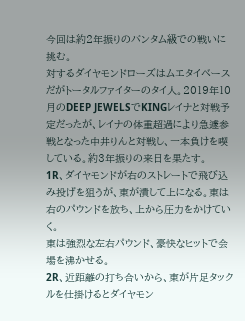今回は約2年振りのバンタム級での戦いに挑む。
対するダイヤモンドローズはムエタイベースだがトータルファイターのタイ人。2019年10月のDEEP JEWELSでKINGレイナと対戦予定だったが、レイナの体重超過により急遽参戦となった中井りんと対戦し、一本負けを喫している。約3年振りの来日を果たす。
1R、ダイヤモンドが右のストレートで飛び込み投げを狙うが、東が潰して上になる。東は右のパウンドを放ち、上から圧力をかけていく。
東は強烈な左右パウンド、豪快なヒットで会場を沸かせる。
2R、近距離の打ち合いから、東が片足タックルを仕掛けるとダイヤモン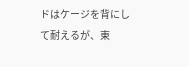ドはケージを背にして耐えるが、東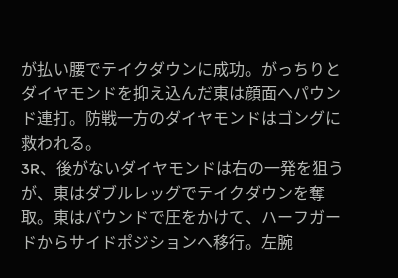が払い腰でテイクダウンに成功。がっちりとダイヤモンドを抑え込んだ東は顔面へパウンド連打。防戦一方のダイヤモンドはゴングに救われる。
3R、後がないダイヤモンドは右の一発を狙うが、東はダブルレッグでテイクダウンを奪取。東はパウンドで圧をかけて、ハーフガードからサイドポジションへ移行。左腕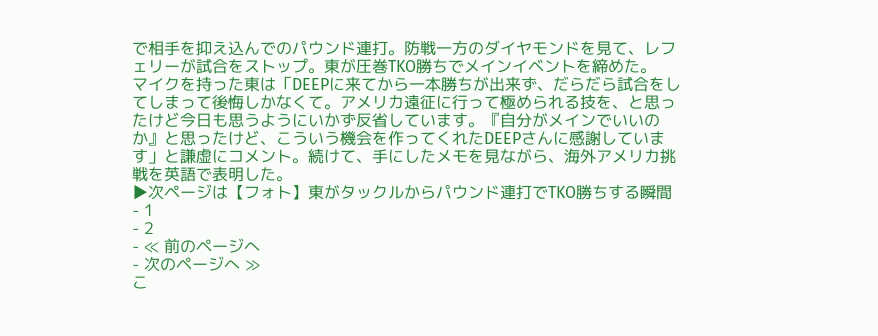で相手を抑え込んでのパウンド連打。防戦一方のダイヤモンドを見て、レフェリーが試合をストップ。東が圧巻TKO勝ちでメインイベントを締めた。
マイクを持った東は「DEEPに来てから一本勝ちが出来ず、だらだら試合をしてしまって後悔しかなくて。アメリカ遠征に行って極められる技を、と思ったけど今日も思うようにいかず反省しています。『自分がメインでいいのか』と思ったけど、こういう機会を作ってくれたDEEPさんに感謝しています」と謙虚にコメント。続けて、手にしたメモを見ながら、海外アメリカ挑戦を英語で表明した。
▶次ページは【フォト】東がタックルからパウンド連打でTKO勝ちする瞬間
- 1
- 2
- ≪ 前のページへ
- 次のページへ ≫
こ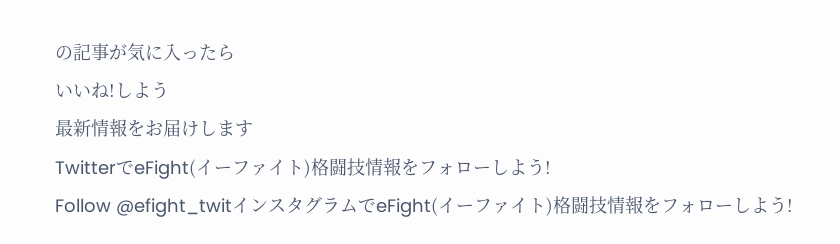の記事が気に入ったら
いいね!しよう
最新情報をお届けします
TwitterでeFight(イーファイト)格闘技情報をフォローしよう!
Follow @efight_twitインスタグラムでeFight(イーファイト)格闘技情報をフォローしよう!